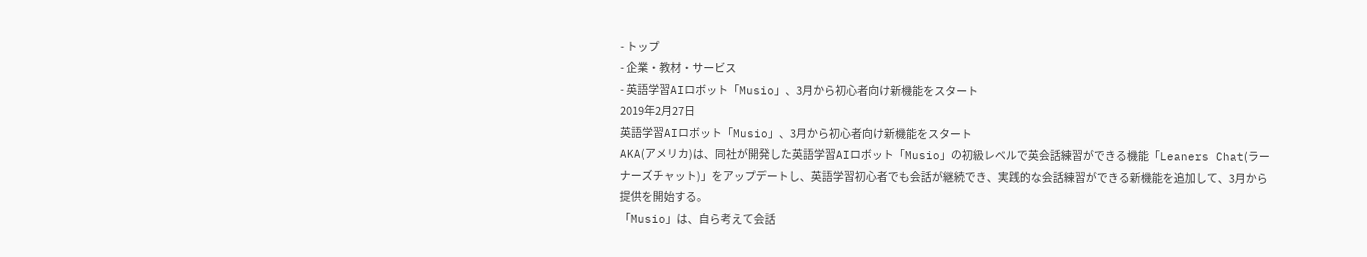- トップ
- 企業・教材・サービス
- 英語学習AIロボット「Musio」、3月から初心者向け新機能をスタート
2019年2月27日
英語学習AIロボット「Musio」、3月から初心者向け新機能をスタート
AKA(アメリカ)は、同社が開発した英語学習AIロボット「Musio」の初級レベルで英会話練習ができる機能「Leaners Chat(ラーナーズチャット)」をアップデートし、英語学習初心者でも会話が継続でき、実践的な会話練習ができる新機能を追加して、3月から提供を開始する。
「Musio」は、自ら考えて会話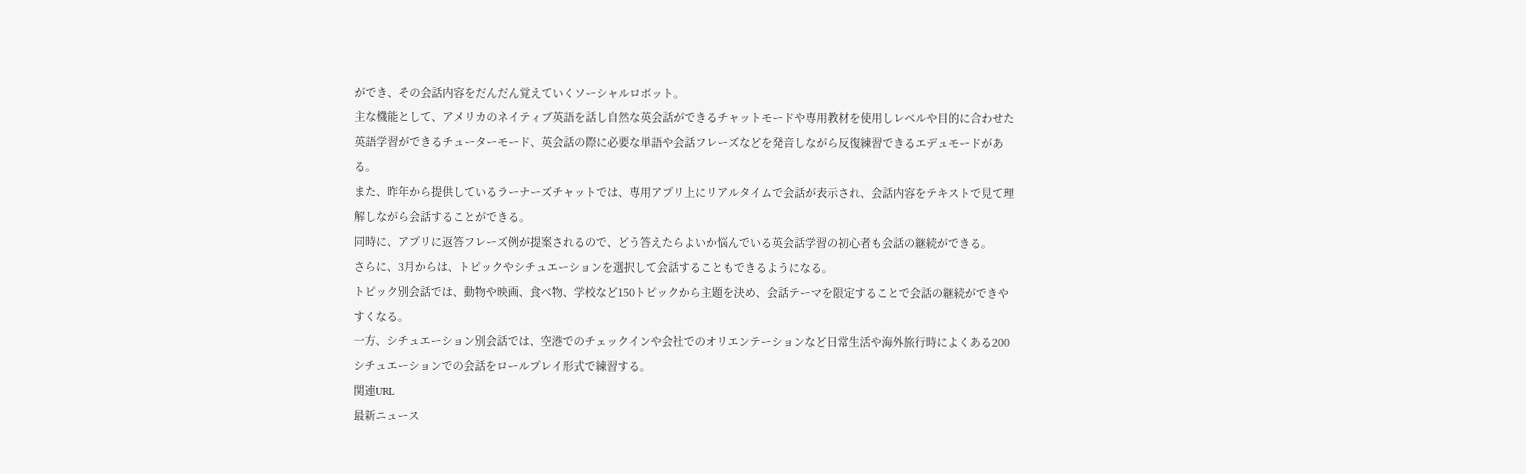ができ、その会話内容をだんだん覚えていくソーシャルロボット。
主な機能として、アメリカのネイティブ英語を話し自然な英会話ができるチャットモードや専用教材を使用しレベルや目的に合わせた英語学習ができるチューターモード、英会話の際に必要な単語や会話フレーズなどを発音しながら反復練習できるエデュモードがある。
また、昨年から提供しているラーナーズチャットでは、専用アプリ上にリアルタイムで会話が表示され、会話内容をテキストで見て理解しながら会話することができる。
同時に、アプリに返答フレーズ例が提案されるので、どう答えたらよいか悩んでいる英会話学習の初心者も会話の継続ができる。
さらに、3月からは、トピックやシチュエーションを選択して会話することもできるようになる。
トピック別会話では、動物や映画、食べ物、学校など150トピックから主題を決め、会話テーマを限定することで会話の継続ができやすくなる。
一方、シチュエーション別会話では、空港でのチェックインや会社でのオリエンテーションなど日常生活や海外旅行時によくある200シチュエーションでの会話をロールプレイ形式で練習する。
関連URL
最新ニュース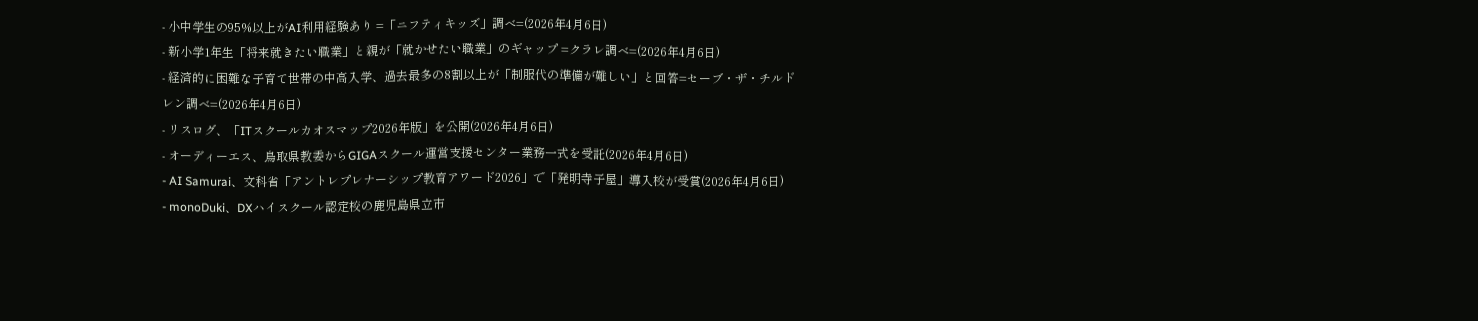- 小中学生の95%以上がAI利用経験あり =「ニフティキッズ」調べ=(2026年4月6日)
- 新小学1年生「将来就きたい職業」と親が「就かせたい職業」のギャップ =クラレ調べ=(2026年4月6日)
- 経済的に困難な子育て世帯の中高入学、過去最多の8割以上が「制服代の準備が難しい」と回答=セーブ・ザ・チルドレン調べ=(2026年4月6日)
- リスログ、「ITスクールカオスマップ2026年版」を公開(2026年4月6日)
- オーディーエス、鳥取県教委からGIGAスクール運営支援センター業務一式を受託(2026年4月6日)
- AI Samurai、文科省「アントレプレナーシップ教育アワード2026」で「発明寺子屋」導入校が受賞(2026年4月6日)
- monoDuki、DXハイスクール認定校の鹿児島県立市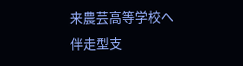来農芸高等学校へ伴走型支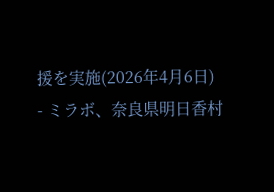援を実施(2026年4月6日)
- ミラボ、奈良県明日香村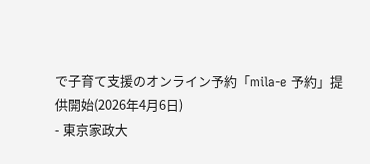で子育て支援のオンライン予約「mila-e 予約」提供開始(2026年4月6日)
- 東京家政大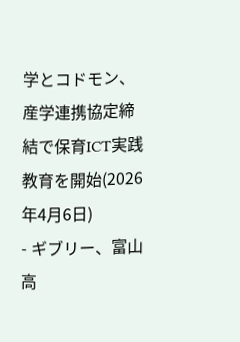学とコドモン、産学連携協定締結で保育ICT実践教育を開始(2026年4月6日)
- ギブリー、富山高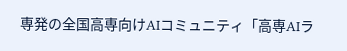専発の全国高専向けAIコミュニティ「高専AIラ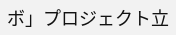ボ」プロジェクト立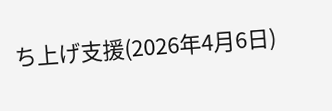ち上げ支援(2026年4月6日)